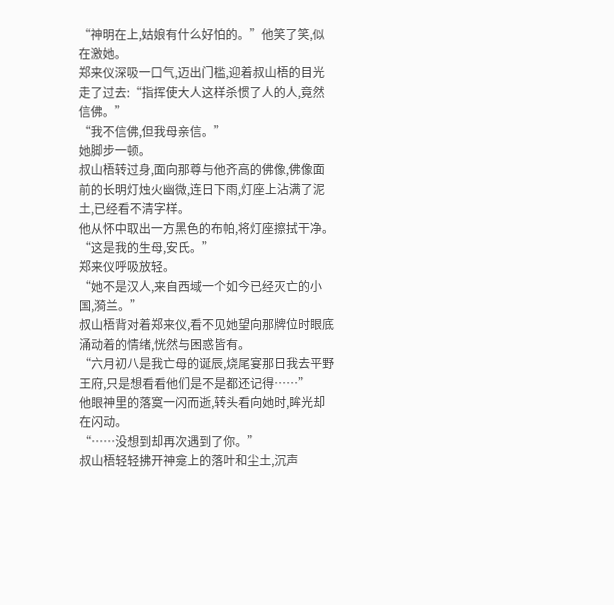“神明在上,姑娘有什么好怕的。”他笑了笑,似在激她。
郑来仪深吸一口气,迈出门槛,迎着叔山梧的目光走了过去:“指挥使大人这样杀惯了人的人,竟然信佛。”
“我不信佛,但我母亲信。”
她脚步一顿。
叔山梧转过身,面向那尊与他齐高的佛像,佛像面前的长明灯烛火幽微,连日下雨,灯座上沾满了泥土,已经看不清字样。
他从怀中取出一方黑色的布帕,将灯座擦拭干净。
“这是我的生母,安氏。”
郑来仪呼吸放轻。
“她不是汉人,来自西域一个如今已经灭亡的小国,漪兰。”
叔山梧背对着郑来仪,看不见她望向那牌位时眼底涌动着的情绪,恍然与困惑皆有。
“六月初八是我亡母的诞辰,烧尾宴那日我去平野王府,只是想看看他们是不是都还记得……”
他眼神里的落寞一闪而逝,转头看向她时,眸光却在闪动。
“……没想到却再次遇到了你。”
叔山梧轻轻拂开神龛上的落叶和尘土,沉声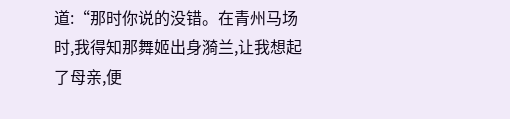道:“那时你说的没错。在青州马场时,我得知那舞姬出身漪兰,让我想起了母亲,便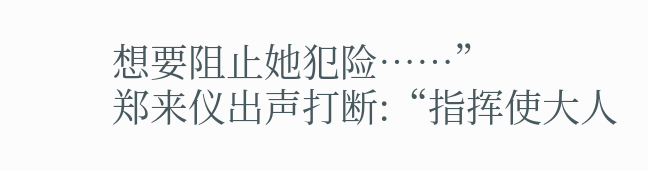想要阻止她犯险……”
郑来仪出声打断:“指挥使大人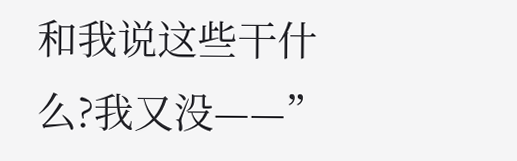和我说这些干什么?我又没——”